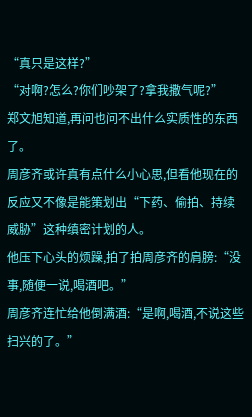“真只是这样?”
“对啊?怎么?你们吵架了?拿我撒气呢?”
郑文旭知道,再问也问不出什么实质性的东西了。
周彦齐或许真有点什么小心思,但看他现在的反应又不像是能策划出“下药、偷拍、持续威胁”这种缜密计划的人。
他压下心头的烦躁,拍了拍周彦齐的肩膀:“没事,随便一说,喝酒吧。”
周彦齐连忙给他倒满酒:“是啊,喝酒,不说这些扫兴的了。”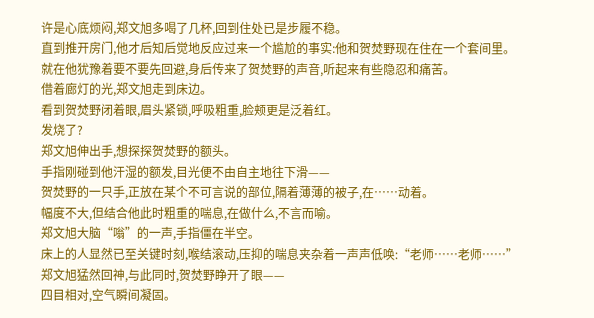许是心底烦闷,郑文旭多喝了几杯,回到住处已是步履不稳。
直到推开房门,他才后知后觉地反应过来一个尴尬的事实:他和贺焚野现在住在一个套间里。
就在他犹豫着要不要先回避,身后传来了贺焚野的声音,听起来有些隐忍和痛苦。
借着廊灯的光,郑文旭走到床边。
看到贺焚野闭着眼,眉头紧锁,呼吸粗重,脸颊更是泛着红。
发烧了?
郑文旭伸出手,想探探贺焚野的额头。
手指刚碰到他汗湿的额发,目光便不由自主地往下滑——
贺焚野的一只手,正放在某个不可言说的部位,隔着薄薄的被子,在……动着。
幅度不大,但结合他此时粗重的喘息,在做什么,不言而喻。
郑文旭大脑“嗡”的一声,手指僵在半空。
床上的人显然已至关键时刻,喉结滚动,压抑的喘息夹杂着一声声低唤:“老师……老师……”
郑文旭猛然回神,与此同时,贺焚野睁开了眼——
四目相对,空气瞬间凝固。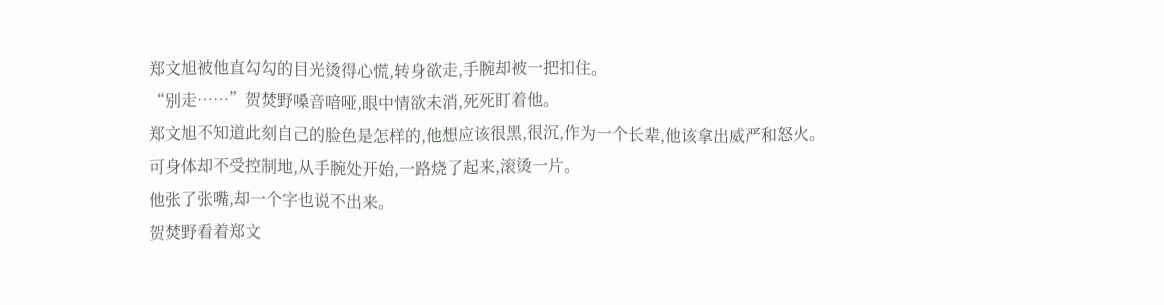郑文旭被他直勾勾的目光烫得心慌,转身欲走,手腕却被一把扣住。
“别走……”贺焚野嗓音喑哑,眼中情欲未消,死死盯着他。
郑文旭不知道此刻自己的脸色是怎样的,他想应该很黑,很沉,作为一个长辈,他该拿出威严和怒火。
可身体却不受控制地,从手腕处开始,一路烧了起来,滚烫一片。
他张了张嘴,却一个字也说不出来。
贺焚野看着郑文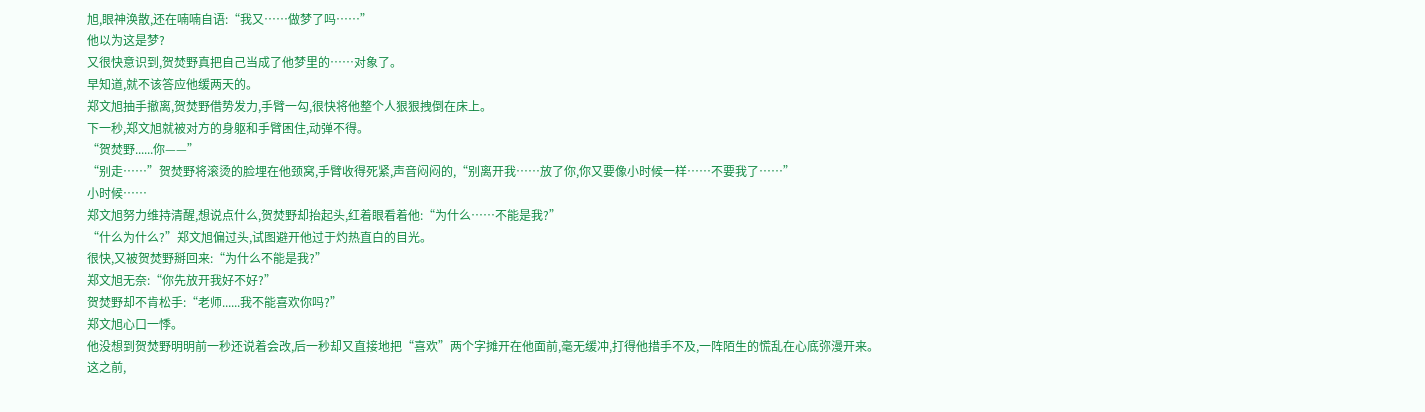旭,眼神涣散,还在喃喃自语:“我又……做梦了吗……”
他以为这是梦?
又很快意识到,贺焚野真把自己当成了他梦里的……对象了。
早知道,就不该答应他缓两天的。
郑文旭抽手撤离,贺焚野借势发力,手臂一勾,很快将他整个人狠狠拽倒在床上。
下一秒,郑文旭就被对方的身躯和手臂困住,动弹不得。
“贺焚野......你——”
“别走……”贺焚野将滚烫的脸埋在他颈窝,手臂收得死紧,声音闷闷的,“别离开我……放了你,你又要像小时候一样……不要我了……”
小时候……
郑文旭努力维持清醒,想说点什么,贺焚野却抬起头,红着眼看着他:“为什么……不能是我?”
“什么为什么?”郑文旭偏过头,试图避开他过于灼热直白的目光。
很快,又被贺焚野掰回来:“为什么不能是我?”
郑文旭无奈:“你先放开我好不好?”
贺焚野却不肯松手:“老师......我不能喜欢你吗?”
郑文旭心口一悸。
他没想到贺焚野明明前一秒还说着会改,后一秒却又直接地把“喜欢”两个字摊开在他面前,毫无缓冲,打得他措手不及,一阵陌生的慌乱在心底弥漫开来。
这之前,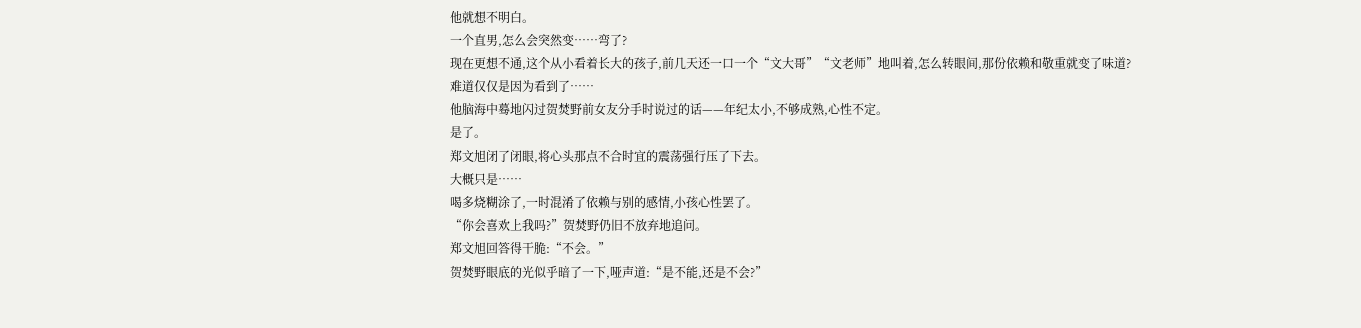他就想不明白。
一个直男,怎么会突然变……弯了?
现在更想不通,这个从小看着长大的孩子,前几天还一口一个“文大哥”“文老师”地叫着,怎么转眼间,那份依赖和敬重就变了味道?
难道仅仅是因为看到了……
他脑海中蓦地闪过贺焚野前女友分手时说过的话——年纪太小,不够成熟,心性不定。
是了。
郑文旭闭了闭眼,将心头那点不合时宜的震荡强行压了下去。
大概只是……
喝多烧糊涂了,一时混淆了依赖与别的感情,小孩心性罢了。
“你会喜欢上我吗?”贺焚野仍旧不放弃地追问。
郑文旭回答得干脆:“不会。”
贺焚野眼底的光似乎暗了一下,哑声道:“是不能,还是不会?”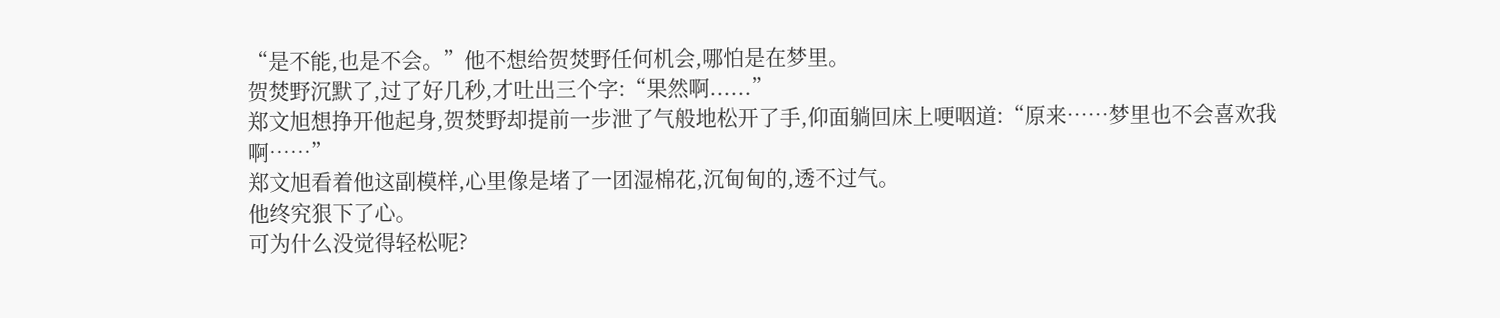“是不能,也是不会。”他不想给贺焚野任何机会,哪怕是在梦里。
贺焚野沉默了,过了好几秒,才吐出三个字:“果然啊......”
郑文旭想挣开他起身,贺焚野却提前一步泄了气般地松开了手,仰面躺回床上哽咽道:“原来……梦里也不会喜欢我啊……”
郑文旭看着他这副模样,心里像是堵了一团湿棉花,沉甸甸的,透不过气。
他终究狠下了心。
可为什么没觉得轻松呢?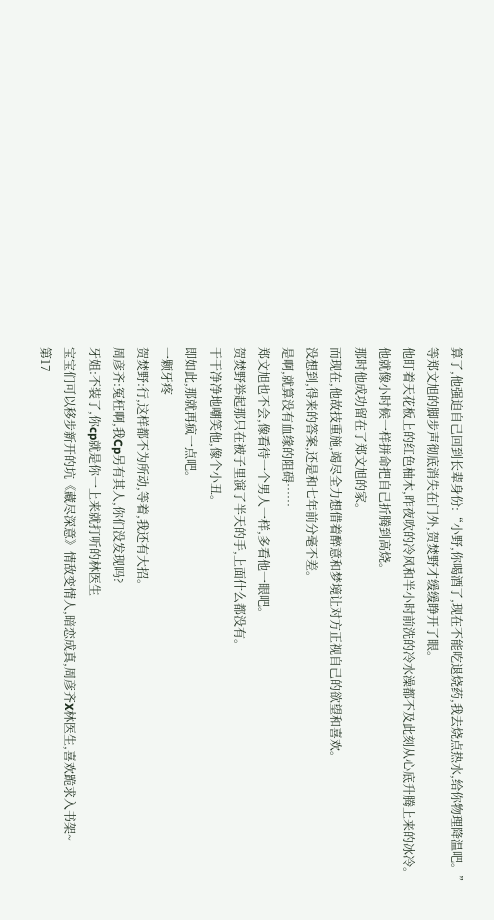算了,他强迫自己回到长辈身份:“小野,你喝酒了,现在不能吃退烧药,我去烧点热水,给你物理降温吧。”
等郑文旭的脚步声彻底消失在门外,贺焚野才缓缓睁开了眼。
他盯着天花板上的红色柚木,昨夜吹的冷风和半小时前洗的冷水澡都不及此刻从心底升腾上来的冰冷。
他就像小时候一样拼命把自己折腾到高烧。
那时他成功留在了郑文旭的家。
而现在,他故技重施,竭尽全力想借着醉意和梦境让对方正视自己的欲望和喜欢。
没想到,得来的答案,还是和七年前分毫不差。
是啊,就算没有血缘的阻碍……
郑文旭也不会,像看待一个男人一样,多看他一眼吧。
贺焚野举起那只在被子里演了半天的手,上面什么都没有。
干干净净地嘲笑他,像个小丑。
即如此,那就再疯一点吧。
一颗牙疼
贺焚野:行,这样都不为所动,等着,我还有大招。
周彦齐:冤枉啊,我Cp另有其人,你们没发现吗?
牙姐:不装了,你cp就是你一上来就打听的林医生
宝宝们可以移步新开的坑《藏尽深意》情敌变情人,暗恋成真,周彦齐X林医生,喜欢跪求入书架~
第17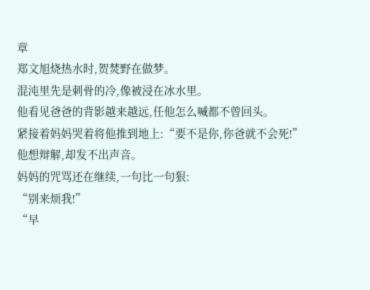章
郑文旭烧热水时,贺焚野在做梦。
混沌里先是刺骨的冷,像被浸在冰水里。
他看见爸爸的背影越来越远,任他怎么喊都不曾回头。
紧接着妈妈哭着将他推到地上:“要不是你,你爸就不会死!”
他想辩解,却发不出声音。
妈妈的咒骂还在继续,一句比一句狠:
“别来烦我!”
“早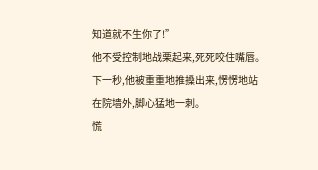知道就不生你了!”
他不受控制地战栗起来,死死咬住嘴唇。
下一秒,他被重重地推搡出来,愣愣地站在院墙外,脚心猛地一刺。
慌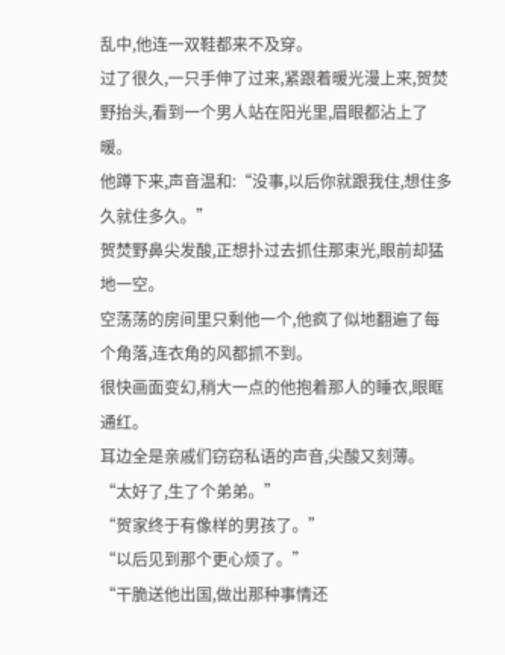乱中,他连一双鞋都来不及穿。
过了很久,一只手伸了过来,紧跟着暖光漫上来,贺焚野抬头,看到一个男人站在阳光里,眉眼都沾上了暖。
他蹲下来,声音温和:“没事,以后你就跟我住,想住多久就住多久。”
贺焚野鼻尖发酸,正想扑过去抓住那束光,眼前却猛地一空。
空荡荡的房间里只剩他一个,他疯了似地翻遍了每个角落,连衣角的风都抓不到。
很快画面变幻,稍大一点的他抱着那人的睡衣,眼眶通红。
耳边全是亲戚们窃窃私语的声音,尖酸又刻薄。
“太好了,生了个弟弟。”
“贺家终于有像样的男孩了。”
“以后见到那个更心烦了。”
“干脆送他出国,做出那种事情还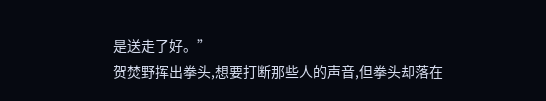是送走了好。”
贺焚野挥出拳头,想要打断那些人的声音,但拳头却落在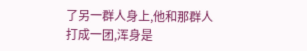了另一群人身上,他和那群人打成一团,浑身是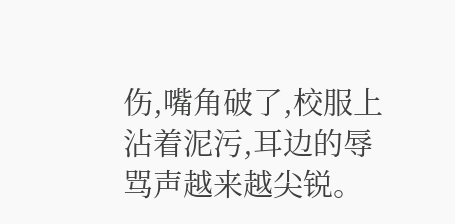伤,嘴角破了,校服上沾着泥污,耳边的辱骂声越来越尖锐。